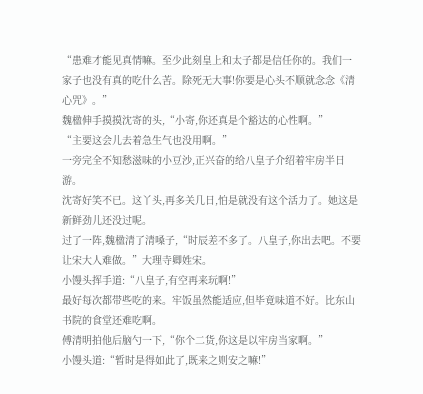“患难才能见真情嘛。至少此刻皇上和太子都是信任你的。我们一家子也没有真的吃什么苦。除死无大事!你要是心头不顺就念念《清心咒》。”
魏楹伸手摸摸沈寄的头,“小寄,你还真是个豁达的心性啊。”
“主要这会儿去着急生气也没用啊。”
一旁完全不知愁滋味的小豆沙,正兴奋的给八皇子介绍着牢房半日游。
沈寄好笑不已。这丫头,再多关几日,怕是就没有这个活力了。她这是新鲜劲儿还没过呢。
过了一阵,魏楹清了清嗓子,“时辰差不多了。八皇子,你出去吧。不要让宋大人难做。”大理寺卿姓宋。
小馒头挥手道:“八皇子,有空再来玩啊!”
最好每次都带些吃的来。牢饭虽然能适应,但毕竟味道不好。比东山书院的食堂还难吃啊。
傅清明拍他后脑勺一下,“你个二货,你这是以牢房当家啊。”
小馒头道:“暂时是得如此了,既来之则安之嘛!”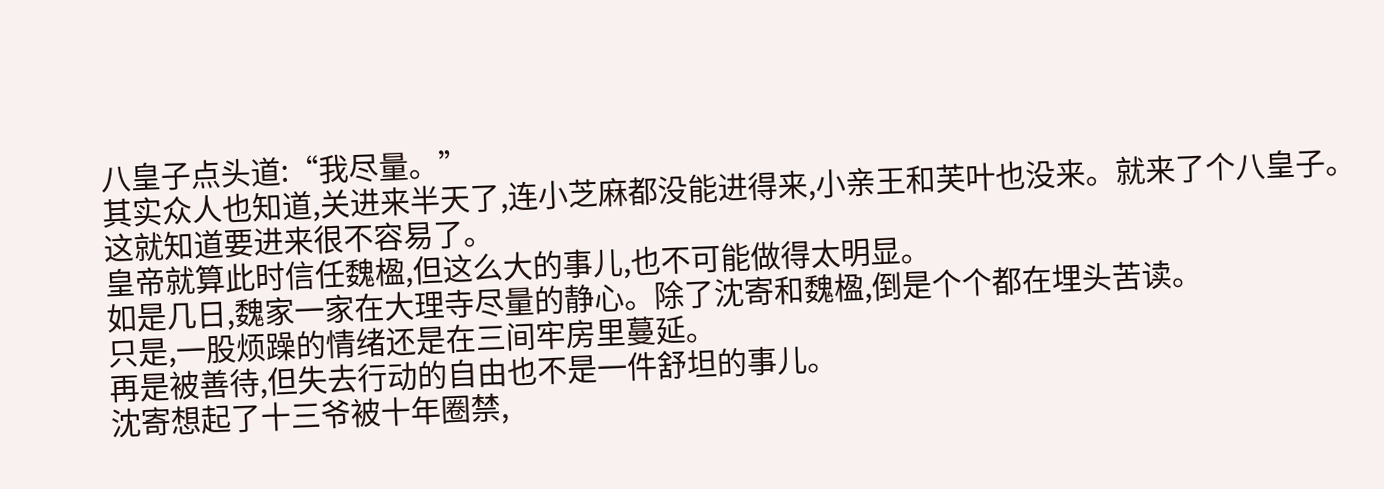八皇子点头道:“我尽量。”
其实众人也知道,关进来半天了,连小芝麻都没能进得来,小亲王和芙叶也没来。就来了个八皇子。
这就知道要进来很不容易了。
皇帝就算此时信任魏楹,但这么大的事儿,也不可能做得太明显。
如是几日,魏家一家在大理寺尽量的静心。除了沈寄和魏楹,倒是个个都在埋头苦读。
只是,一股烦躁的情绪还是在三间牢房里蔓延。
再是被善待,但失去行动的自由也不是一件舒坦的事儿。
沈寄想起了十三爷被十年圈禁,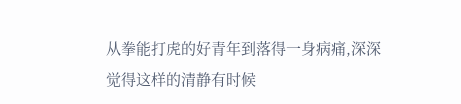从拳能打虎的好青年到落得一身病痛,深深觉得这样的清静有时候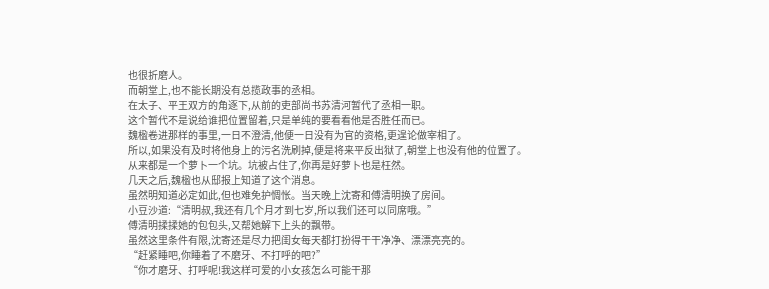也很折磨人。
而朝堂上,也不能长期没有总揽政事的丞相。
在太子、平王双方的角逐下,从前的吏部尚书苏清河暂代了丞相一职。
这个暂代不是说给谁把位置留着,只是单纯的要看看他是否胜任而已。
魏楹卷进那样的事里,一日不澄清,他便一日没有为官的资格,更遑论做宰相了。
所以,如果没有及时将他身上的污名洗刷掉,便是将来平反出狱了,朝堂上也没有他的位置了。
从来都是一个萝卜一个坑。坑被占住了,你再是好萝卜也是枉然。
几天之后,魏楹也从邸报上知道了这个消息。
虽然明知道必定如此,但也难免护惆怅。当天晚上沈寄和傅清明换了房间。
小豆沙道:“清明叔,我还有几个月才到七岁,所以我们还可以同席哦。”
傅清明揉揉她的包包头,又帮她解下上头的飘带。
虽然这里条件有限,沈寄还是尽力把闺女每天都打扮得干干净净、漂漂亮亮的。
“赶紧睡吧,你睡着了不磨牙、不打呼的吧?”
“你才磨牙、打呼呢!我这样可爱的小女孩怎么可能干那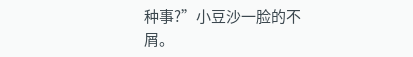种事?”小豆沙一脸的不屑。